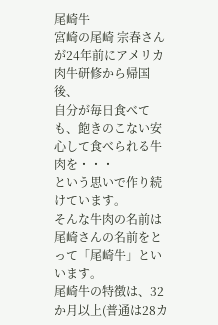尾崎牛
宮崎の尾崎 宗春さんが24年前にアメリカ肉牛研修から帰国後、
自分が毎日食べても、飽きのこない安心して食べられる牛肉を・・・
という思いで作り続けています。
そんな牛肉の名前は尾崎さんの名前をとって「尾崎牛」といいます。
尾崎牛の特徴は、32か月以上(普通は28カ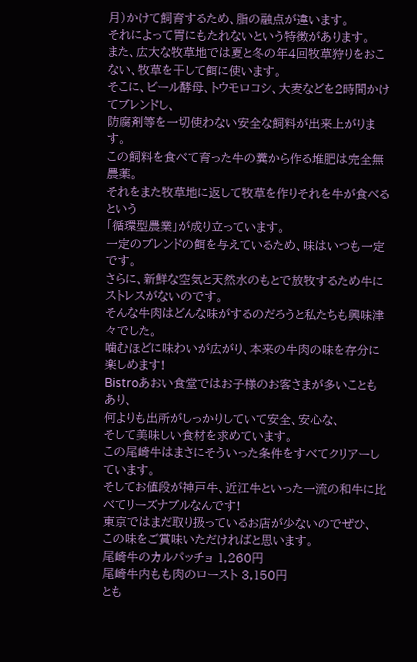月)かけて飼育するため、脂の融点が違います。
それによって胃にもたれないという特徴があります。
また、広大な牧草地では夏と冬の年4回牧草狩りをおこない、牧草を干して餌に使います。
そこに、ビール酵母、トウモロコシ、大麦などを2時間かけてブレンドし、
防腐剤等を一切使わない安全な飼料が出来上がります。
この飼料を食べて育った牛の糞から作る堆肥は完全無農薬。
それをまた牧草地に返して牧草を作りそれを牛が食べるという
「循環型農業」が成り立っています。
一定のブレンドの餌を与えているため、味はいつも一定です。
さらに、新鮮な空気と天然水のもとで放牧するため牛にストレスがないのです。
そんな牛肉はどんな味がするのだろうと私たちも興味津々でした。
噛むほどに味わいが広がり、本来の牛肉の味を存分に楽しめます!
Bistroあおい食堂ではお子様のお客さまが多いこともあり、
何よりも出所がしっかりしていて安全、安心な、
そして美味しい食材を求めています。
この尾崎牛はまさにそういった条件をすべてクリアーしています。
そしてお値段が神戸牛、近江牛といった一流の和牛に比べてリーズナブルなんです!
東京ではまだ取り扱っているお店が少ないのでぜひ、
この味をご賞味いただければと思います。
尾崎牛のカルパッチョ 1,260円
尾崎牛内もも肉のロースト 3,150円
とも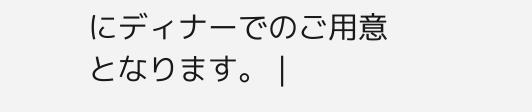にディナーでのご用意となります。 |